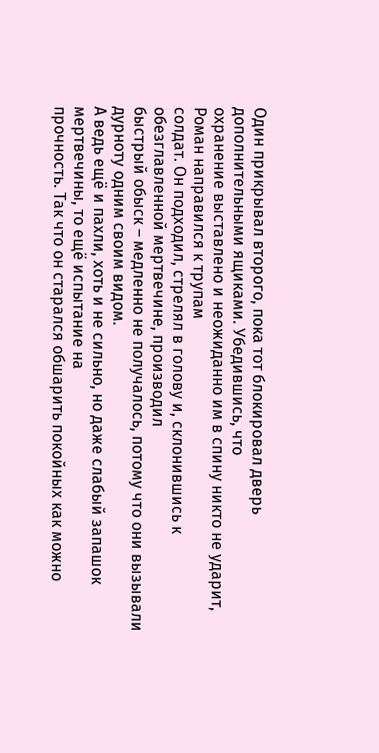Один прикрывал второго, пока тот блокировал дверь дополнительными ящиками. Убедившись, что
охранение выставлено и неожиданно им в спину никто не ударит, Роман направился к трупам
солдат. Он подходил, стрелял в голову и, склонившись к обезглавленной мертвечине, производил
быстрый обыск – медленно не получалось, потому что они вызывали дурноту одним своим видом.
А ведь ещё и пахли, хоть и не сильно, но даже слабый запашок мертвечины, то ещё испытание на
прочность. Так что он старался обшарить покойных как можно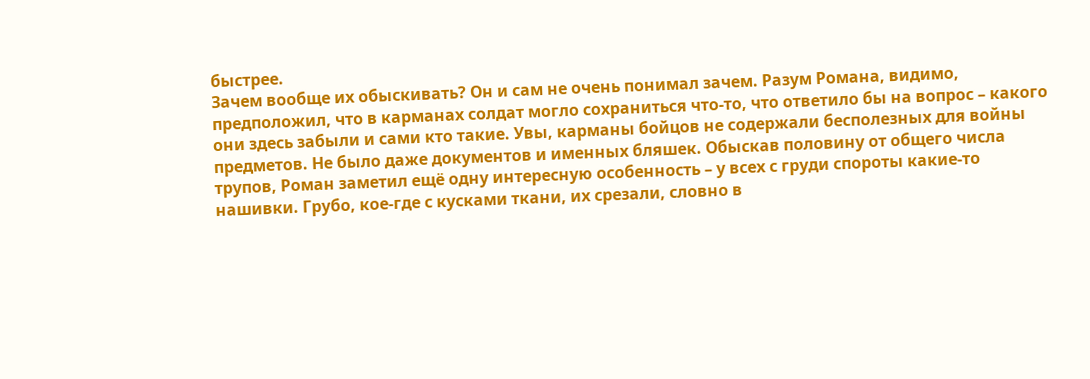быстрее.
Зачем вообще их обыскивать? Он и сам не очень понимал зачем. Разум Романа, видимо,
предположил, что в карманах солдат могло сохраниться что-то, что ответило бы на вопрос – какого
они здесь забыли и сами кто такие. Увы, карманы бойцов не содержали бесполезных для войны
предметов. Не было даже документов и именных бляшек. Обыскав половину от общего числа
трупов, Роман заметил ещё одну интересную особенность – у всех с груди спороты какие-то
нашивки. Грубо, кое-где с кусками ткани, их срезали, словно в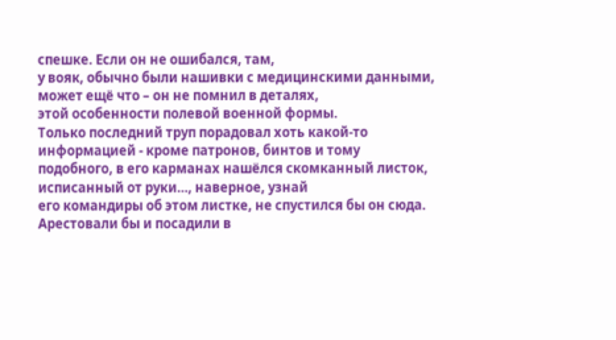спешке. Если он не ошибался, там,
у вояк, обычно были нашивки с медицинскими данными, может ещё что – он не помнил в деталях,
этой особенности полевой военной формы.
Только последний труп порадовал хоть какой-то информацией - кроме патронов, бинтов и тому
подобного, в его карманах нашёлся скомканный листок, исписанный от руки…, наверное, узнай
его командиры об этом листке, не спустился бы он сюда. Арестовали бы и посадили в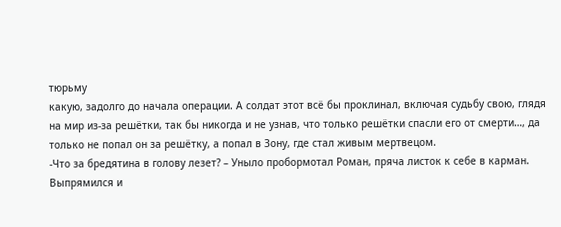тюрьму
какую, задолго до начала операции. А солдат этот всё бы проклинал, включая судьбу свою, глядя
на мир из-за решётки, так бы никогда и не узнав, что только решётки спасли его от смерти…, да
только не попал он за решётку, а попал в Зону, где стал живым мертвецом.
-Что за бредятина в голову лезет? – Уныло пробормотал Роман, пряча листок к себе в карман.
Выпрямился и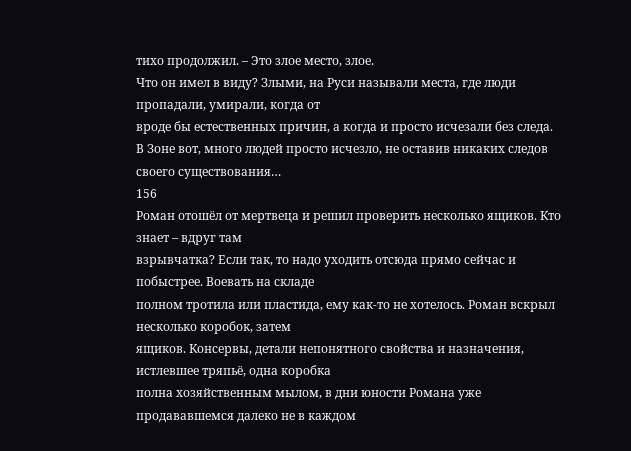тихо продолжил. – Это злое место, злое.
Что он имел в виду? Злыми, на Руси называли места, где люди пропадали, умирали, когда от
вроде бы естественных причин, а когда и просто исчезали без следа.
В Зоне вот, много людей просто исчезло, не оставив никаких следов своего существования…
156
Роман отошёл от мертвеца и решил проверить несколько ящиков. Кто знает – вдруг там
взрывчатка? Если так, то надо уходить отсюда прямо сейчас и побыстрее. Воевать на складе
полном тротила или пластида, ему как-то не хотелось. Роман вскрыл несколько коробок, затем
ящиков. Консервы, детали непонятного свойства и назначения, истлевшее тряпьё, одна коробка
полна хозяйственным мылом, в дни юности Романа уже продававшемся далеко не в каждом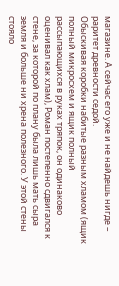магазине. А сейчас его уже и не найдешь нигде – раритет древности седой.
Обыскивая коробки набитые разным хламом (ящик полный микросхем и ящик полный
рассыпающихся в руках тряпок, он одинаково оценивал как хлам), Роман постепенно сдвигался к
стене, за которой по плану была лишь мать сыра земля и больше ни хрена полезного. У этой стены
стояло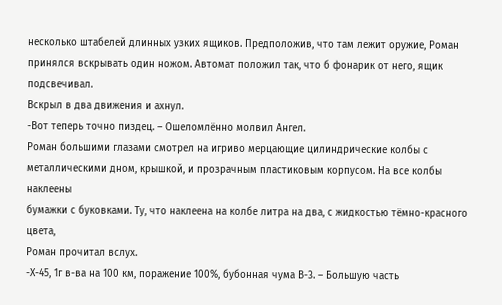несколько штабелей длинных узких ящиков. Предположив, что там лежит оружие, Роман
принялся вскрывать один ножом. Автомат положил так, что б фонарик от него, ящик подсвечивал.
Вскрыл в два движения и ахнул.
-Вот теперь точно пиздец. – Ошеломлённо молвил Ангел.
Роман большими глазами смотрел на игриво мерцающие цилиндрические колбы с
металлическими дном, крышкой, и прозрачным пластиковым корпусом. На все колбы наклеены
бумажки с буковками. Ту, что наклеена на колбе литра на два, с жидкостью тёмно-красного цвета,
Роман прочитал вслух.
-Х-45, 1г в-ва на 100 км, поражение 100%, бубонная чума В-3. – Большую часть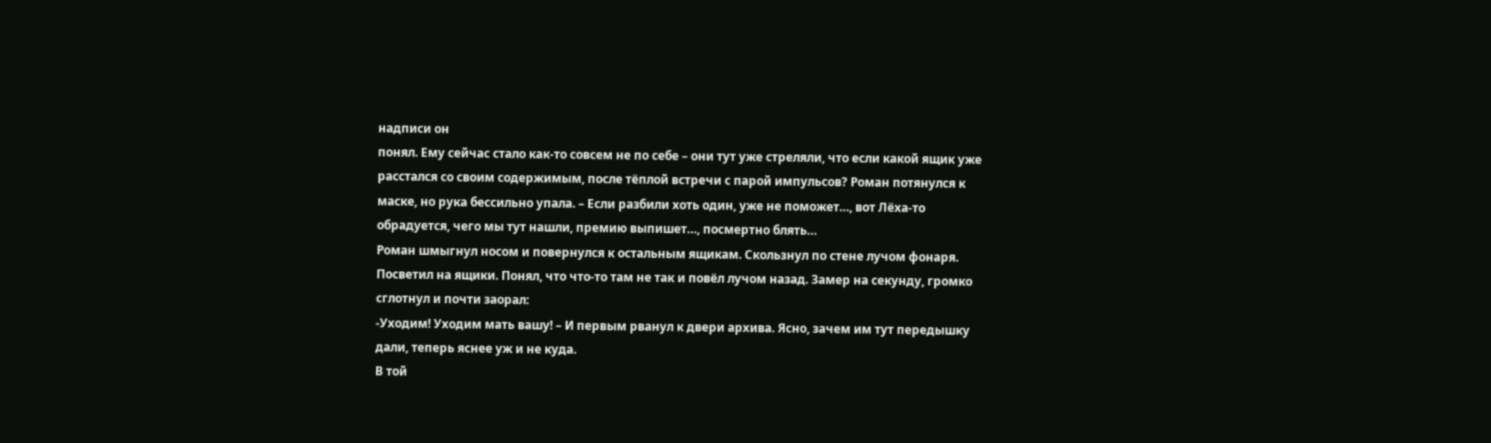надписи он
понял. Ему сейчас стало как-то совсем не по себе – они тут уже стреляли, что если какой ящик уже
расстался со своим содержимым, после тёплой встречи с парой импульсов? Роман потянулся к
маске, но рука бессильно упала. – Если разбили хоть один, уже не поможет…, вот Лёха-то
обрадуется, чего мы тут нашли, премию выпишет…, посмертно блять…
Роман шмыгнул носом и повернулся к остальным ящикам. Скользнул по стене лучом фонаря.
Посветил на ящики. Понял, что что-то там не так и повёл лучом назад. Замер на секунду, громко
сглотнул и почти заорал:
-Уходим! Уходим мать вашу! – И первым рванул к двери архива. Ясно, зачем им тут передышку
дали, теперь яснее уж и не куда.
В той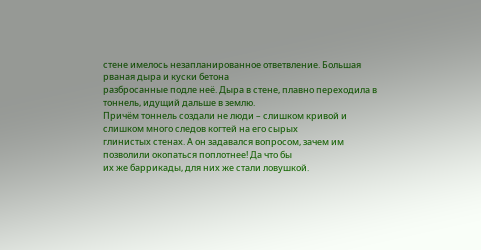стене имелось незапланированное ответвление. Большая рваная дыра и куски бетона
разбросанные подле неё. Дыра в стене, плавно переходила в тоннель, идущий дальше в землю.
Причём тоннель создали не люди – слишком кривой и слишком много следов когтей на его сырых
глинистых стенах. А он задавался вопросом, зачем им позволили окопаться поплотнее! Да что бы
их же баррикады, для них же стали ловушкой.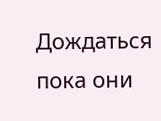Дождаться пока они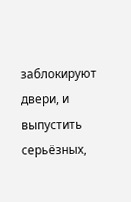заблокируют двери, и
выпустить серьёзных,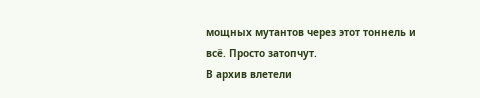мощных мутантов через этот тоннель и всё. Просто затопчут.
В архив влетели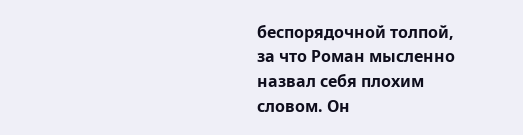беспорядочной толпой, за что Роман мысленно назвал себя плохим словом. Он